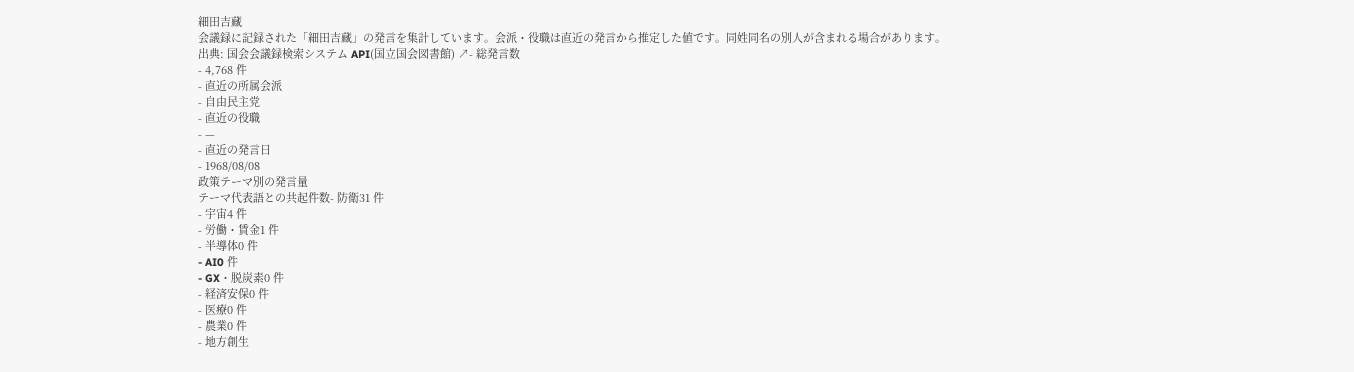細田吉藏
会議録に記録された「細田吉藏」の発言を集計しています。会派・役職は直近の発言から推定した値です。同姓同名の別人が含まれる場合があります。
出典: 国会会議録検索システム API(国立国会図書館) ↗- 総発言数
- 4,768 件
- 直近の所属会派
- 自由民主党
- 直近の役職
- —
- 直近の発言日
- 1968/08/08
政策テーマ別の発言量
テーマ代表語との共起件数- 防衛31 件
- 宇宙4 件
- 労働・賃金1 件
- 半導体0 件
- AI0 件
- GX・脱炭素0 件
- 経済安保0 件
- 医療0 件
- 農業0 件
- 地方創生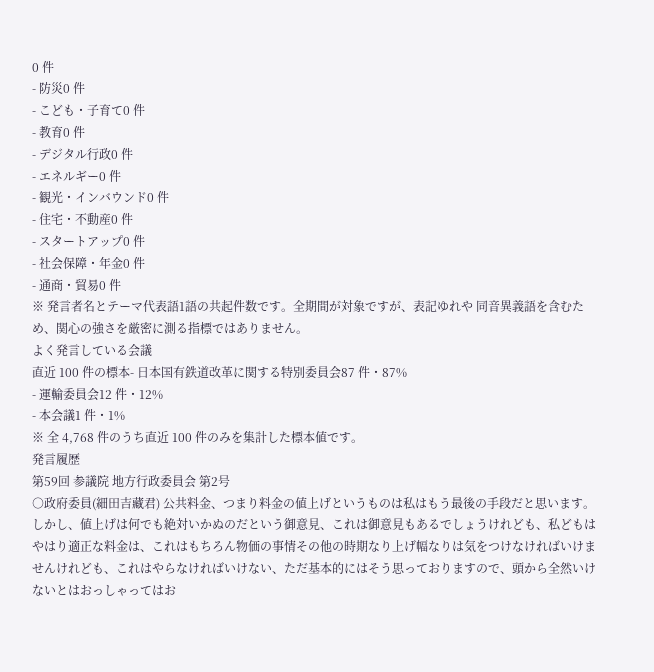0 件
- 防災0 件
- こども・子育て0 件
- 教育0 件
- デジタル行政0 件
- エネルギー0 件
- 観光・インバウンド0 件
- 住宅・不動産0 件
- スタートアップ0 件
- 社会保障・年金0 件
- 通商・貿易0 件
※ 発言者名とテーマ代表語1語の共起件数です。全期間が対象ですが、表記ゆれや 同音異義語を含むため、関心の強さを厳密に測る指標ではありません。
よく発言している会議
直近 100 件の標本- 日本国有鉄道改革に関する特別委員会87 件・87%
- 運輸委員会12 件・12%
- 本会議1 件・1%
※ 全 4,768 件のうち直近 100 件のみを集計した標本値です。
発言履歴
第59回 参議院 地方行政委員会 第2号
○政府委員(細田吉藏君) 公共料金、つまり料金の値上げというものは私はもう最後の手段だと思います。しかし、値上げは何でも絶対いかぬのだという御意見、これは御意見もあるでしょうけれども、私どもはやはり適正な料金は、これはもちろん物価の事情その他の時期なり上げ幅なりは気をつけなければいけませんけれども、これはやらなければいけない、ただ基本的にはそう思っておりますので、頭から全然いけないとはおっしゃってはお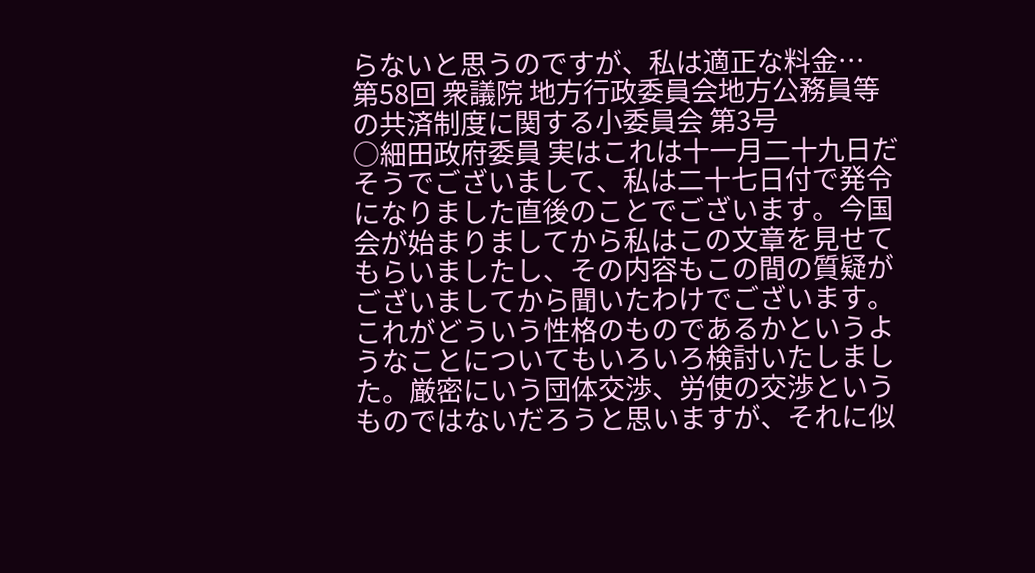らないと思うのですが、私は適正な料金…
第58回 衆議院 地方行政委員会地方公務員等の共済制度に関する小委員会 第3号
○細田政府委員 実はこれは十一月二十九日だそうでございまして、私は二十七日付で発令になりました直後のことでございます。今国会が始まりましてから私はこの文章を見せてもらいましたし、その内容もこの間の質疑がございましてから聞いたわけでございます。これがどういう性格のものであるかというようなことについてもいろいろ検討いたしました。厳密にいう団体交渉、労使の交渉というものではないだろうと思いますが、それに似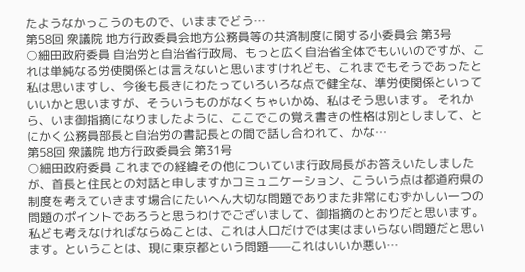たようなかっこうのもので、いままでどう…
第58回 衆議院 地方行政委員会地方公務員等の共済制度に関する小委員会 第3号
○細田政府委員 自治労と自治省行政局、もっと広く自治省全体でもいいのですが、これは単純なる労使関係とは言えないと思いますけれども、これまでもそうであったと私は思いますし、今後も長きにわたっていろいろな点で健全な、準労使関係といっていいかと思いますが、そういうものがなくちゃいかぬ、私はそう思います。 それから、いま御指摘になりましたように、ここでこの覚え書きの性格は別としまして、とにかく公務員部長と自治労の書記長との間で話し合われて、かな…
第58回 衆議院 地方行政委員会 第31号
○細田政府委員 これまでの経緯その他についていま行政局長がお答えいたしましたが、首長と住民との対話と申しますかコミュニケーション、こういう点は都道府県の制度を考えていきます場合にたいへん大切な問題でありまた非常にむずかしい一つの問題のポイントであろうと思うわけでございまして、御指摘のとおりだと思います。私ども考えなければならぬことは、これは人口だけでは実はまいらない問題だと思います。ということは、現に東京都という問題——これはいいか悪い…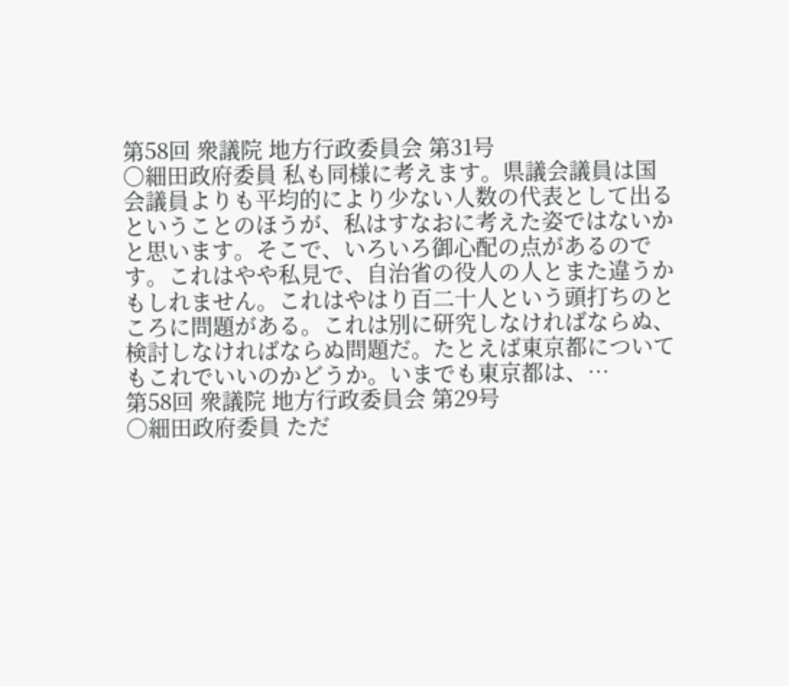第58回 衆議院 地方行政委員会 第31号
○細田政府委員 私も同様に考えます。県議会議員は国会議員よりも平均的により少ない人数の代表として出るということのほうが、私はすなおに考えた姿ではないかと思います。そこで、いろいろ御心配の点があるのです。これはやや私見で、自治省の役人の人とまた違うかもしれません。これはやはり百二十人という頭打ちのところに問題がある。これは別に研究しなければならぬ、検討しなければならぬ問題だ。たとえば東京都についてもこれでいいのかどうか。いまでも東京都は、…
第58回 衆議院 地方行政委員会 第29号
○細田政府委員 ただ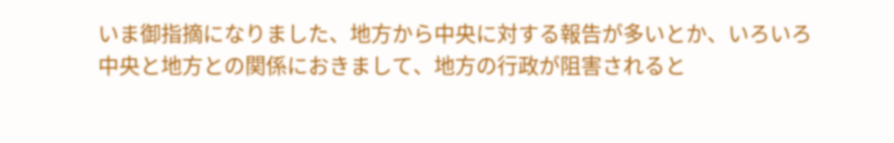いま御指摘になりました、地方から中央に対する報告が多いとか、いろいろ中央と地方との関係におきまして、地方の行政が阻害されると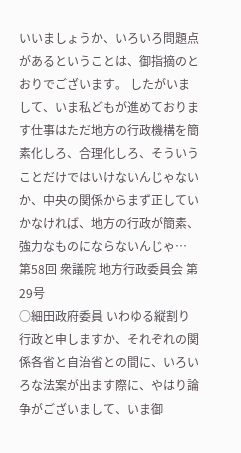いいましょうか、いろいろ問題点があるということは、御指摘のとおりでございます。 したがいまして、いま私どもが進めております仕事はただ地方の行政機構を簡素化しろ、合理化しろ、そういうことだけではいけないんじゃないか、中央の関係からまず正していかなければ、地方の行政が簡素、強力なものにならないんじゃ…
第58回 衆議院 地方行政委員会 第29号
○細田政府委員 いわゆる縦割り行政と申しますか、それぞれの関係各省と自治省との間に、いろいろな法案が出ます際に、やはり論争がございまして、いま御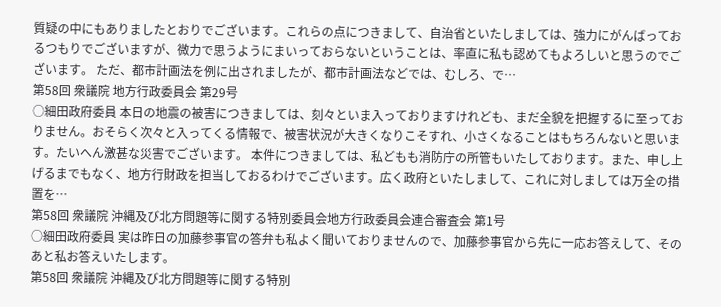質疑の中にもありましたとおりでございます。これらの点につきまして、自治省といたしましては、強力にがんばっておるつもりでございますが、微力で思うようにまいっておらないということは、率直に私も認めてもよろしいと思うのでございます。 ただ、都市計画法を例に出されましたが、都市計画法などでは、むしろ、で…
第58回 衆議院 地方行政委員会 第29号
○細田政府委員 本日の地震の被害につきましては、刻々といま入っておりますけれども、まだ全貌を把握するに至っておりません。おそらく次々と入ってくる情報で、被害状況が大きくなりこそすれ、小さくなることはもちろんないと思います。たいへん激甚な災害でございます。 本件につきましては、私どもも消防庁の所管もいたしております。また、申し上げるまでもなく、地方行財政を担当しておるわけでございます。広く政府といたしまして、これに対しましては万全の措置を…
第58回 衆議院 沖縄及び北方問題等に関する特別委員会地方行政委員会連合審査会 第1号
○細田政府委員 実は昨日の加藤参事官の答弁も私よく聞いておりませんので、加藤参事官から先に一応お答えして、そのあと私お答えいたします。
第58回 衆議院 沖縄及び北方問題等に関する特別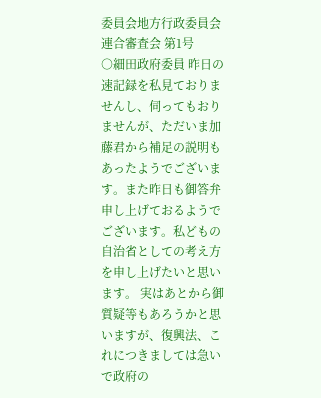委員会地方行政委員会連合審査会 第1号
○細田政府委員 昨日の速記録を私見ておりませんし、伺ってもおりませんが、ただいま加藤君から補足の説明もあったようでございます。また昨日も御答弁申し上げておるようでございます。私どもの自治省としての考え方を申し上げたいと思います。 実はあとから御質疑等もあろうかと思いますが、復興法、これにつきましては急いで政府の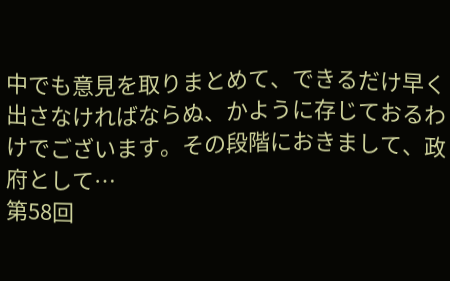中でも意見を取りまとめて、できるだけ早く出さなければならぬ、かように存じておるわけでございます。その段階におきまして、政府として…
第58回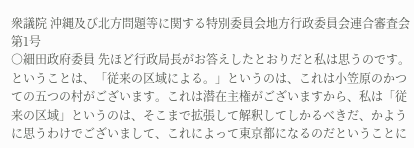衆議院 沖縄及び北方問題等に関する特別委員会地方行政委員会連合審査会 第1号
○細田政府委員 先ほど行政局長がお答えしたとおりだと私は思うのです。ということは、「従来の区域による。」というのは、これは小笠原のかつての五つの村がございます。これは潜在主権がございますから、私は「従来の区域」というのは、そこまで拡張して解釈してしかるべきだ、かように思うわけでございまして、これによって東京都になるのだということに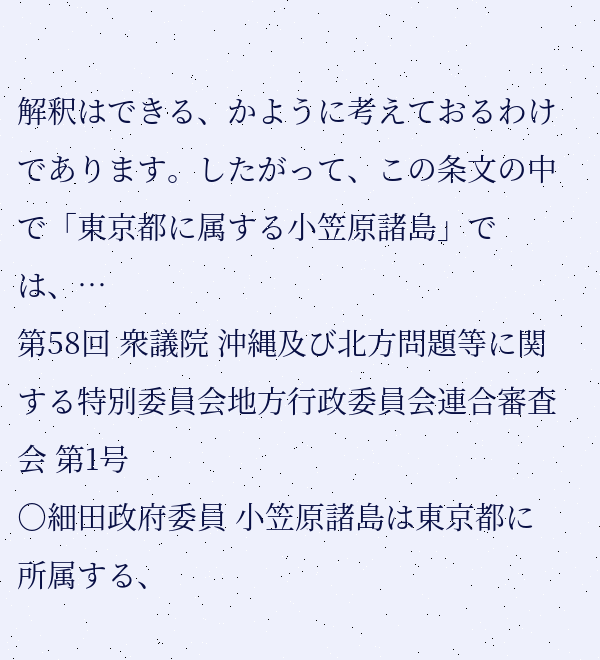解釈はできる、かように考えておるわけであります。したがって、この条文の中で「東京都に属する小笠原諸島」では、…
第58回 衆議院 沖縄及び北方問題等に関する特別委員会地方行政委員会連合審査会 第1号
○細田政府委員 小笠原諸島は東京都に所属する、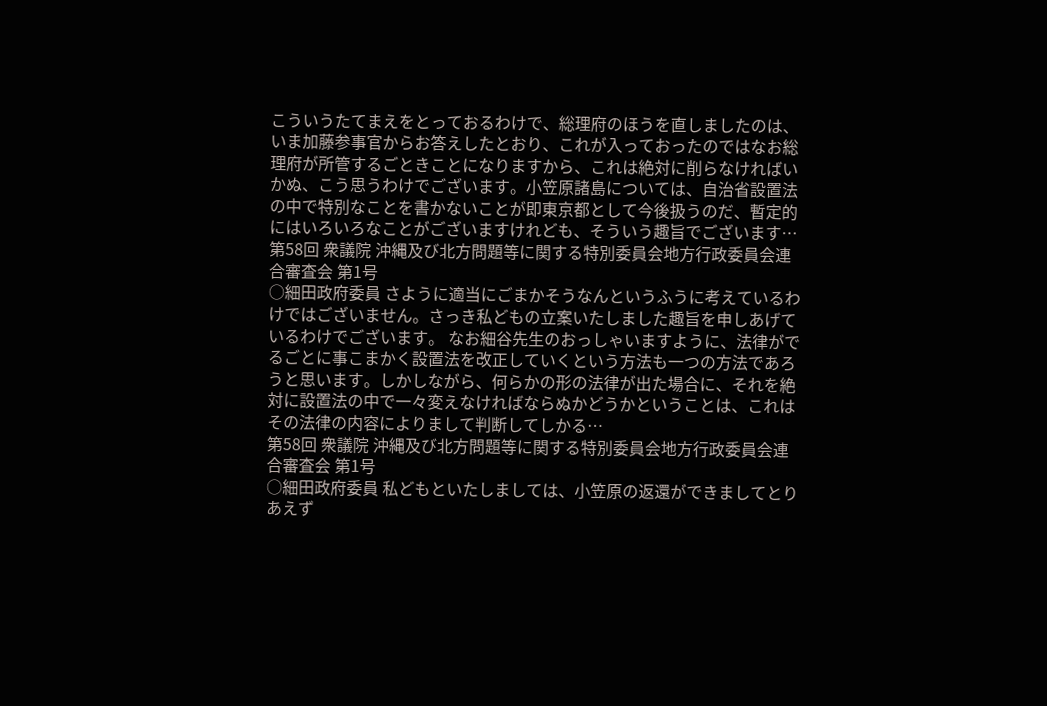こういうたてまえをとっておるわけで、総理府のほうを直しましたのは、いま加藤参事官からお答えしたとおり、これが入っておったのではなお総理府が所管するごときことになりますから、これは絶対に削らなければいかぬ、こう思うわけでございます。小笠原諸島については、自治省設置法の中で特別なことを書かないことが即東京都として今後扱うのだ、暫定的にはいろいろなことがございますけれども、そういう趣旨でございます…
第58回 衆議院 沖縄及び北方問題等に関する特別委員会地方行政委員会連合審査会 第1号
○細田政府委員 さように適当にごまかそうなんというふうに考えているわけではございません。さっき私どもの立案いたしました趣旨を申しあげているわけでございます。 なお細谷先生のおっしゃいますように、法律がでるごとに事こまかく設置法を改正していくという方法も一つの方法であろうと思います。しかしながら、何らかの形の法律が出た場合に、それを絶対に設置法の中で一々変えなければならぬかどうかということは、これはその法律の内容によりまして判断してしかる…
第58回 衆議院 沖縄及び北方問題等に関する特別委員会地方行政委員会連合審査会 第1号
○細田政府委員 私どもといたしましては、小笠原の返還ができましてとりあえず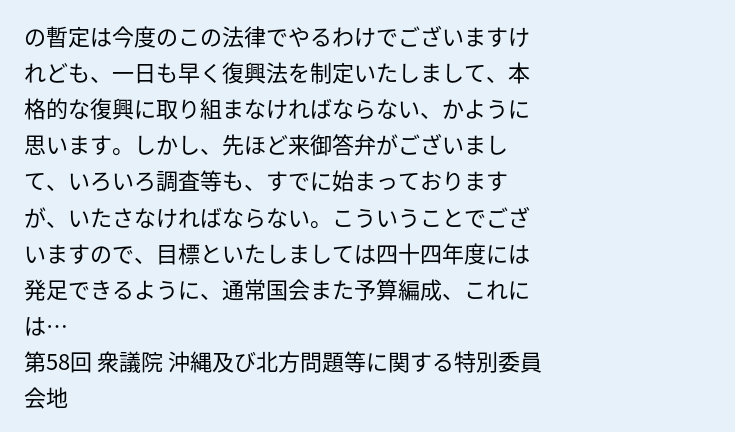の暫定は今度のこの法律でやるわけでございますけれども、一日も早く復興法を制定いたしまして、本格的な復興に取り組まなければならない、かように思います。しかし、先ほど来御答弁がございまして、いろいろ調査等も、すでに始まっておりますが、いたさなければならない。こういうことでございますので、目標といたしましては四十四年度には発足できるように、通常国会また予算編成、これには…
第58回 衆議院 沖縄及び北方問題等に関する特別委員会地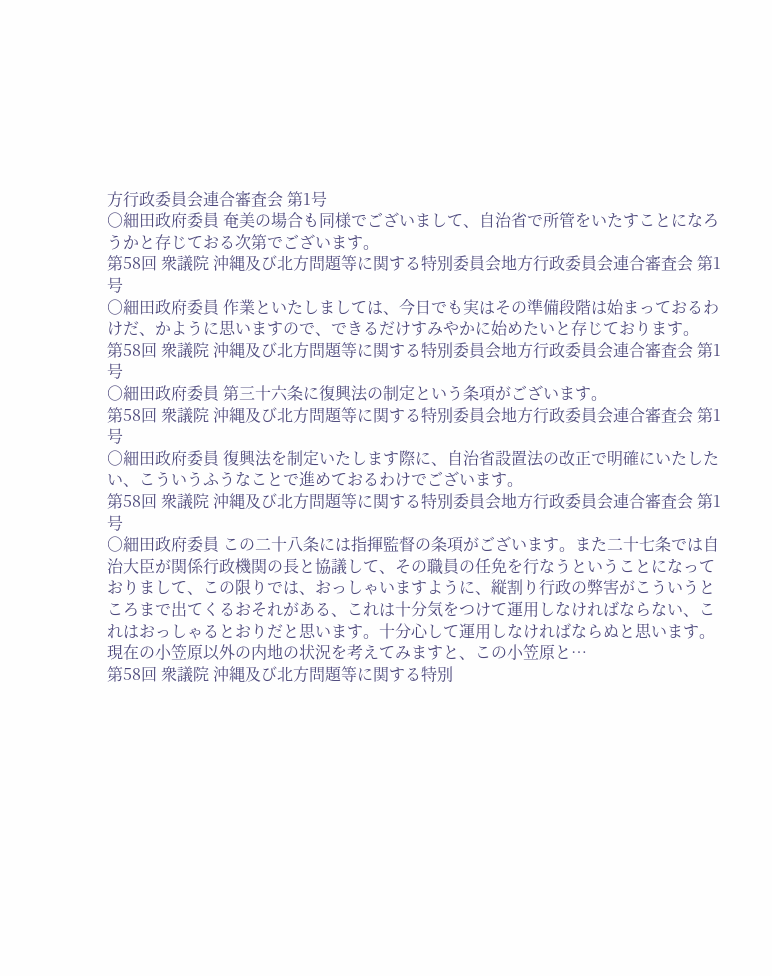方行政委員会連合審査会 第1号
○細田政府委員 奄美の場合も同様でございまして、自治省で所管をいたすことになろうかと存じておる次第でございます。
第58回 衆議院 沖縄及び北方問題等に関する特別委員会地方行政委員会連合審査会 第1号
○細田政府委員 作業といたしましては、今日でも実はその準備段階は始まっておるわけだ、かように思いますので、できるだけすみやかに始めたいと存じております。
第58回 衆議院 沖縄及び北方問題等に関する特別委員会地方行政委員会連合審査会 第1号
○細田政府委員 第三十六条に復興法の制定という条項がございます。
第58回 衆議院 沖縄及び北方問題等に関する特別委員会地方行政委員会連合審査会 第1号
○細田政府委員 復興法を制定いたします際に、自治省設置法の改正で明確にいたしたい、こういうふうなことで進めておるわけでございます。
第58回 衆議院 沖縄及び北方問題等に関する特別委員会地方行政委員会連合審査会 第1号
○細田政府委員 この二十八条には指揮監督の条項がございます。また二十七条では自治大臣が関係行政機関の長と協議して、その職員の任免を行なうということになっておりまして、この限りでは、おっしゃいますように、縦割り行政の弊害がこういうところまで出てくるおそれがある、これは十分気をつけて運用しなければならない、これはおっしゃるとおりだと思います。十分心して運用しなければならぬと思います。現在の小笠原以外の内地の状況を考えてみますと、この小笠原と…
第58回 衆議院 沖縄及び北方問題等に関する特別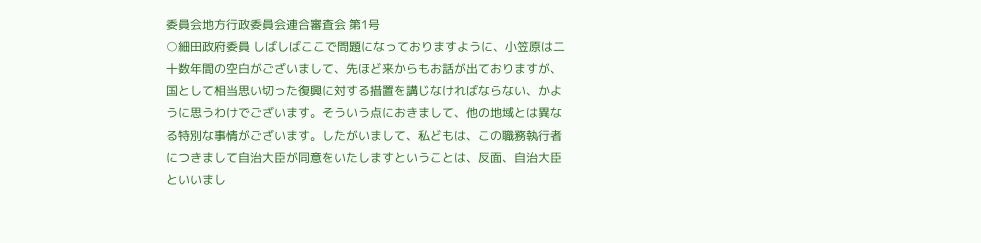委員会地方行政委員会連合審査会 第1号
○細田政府委員 しばしばここで問題になっておりますように、小笠原は二十数年間の空白がございまして、先ほど来からもお話が出ておりますが、国として相当思い切った復興に対する措置を講じなければならない、かように思うわけでございます。そういう点におきまして、他の地域とは異なる特別な事情がございます。したがいまして、私どもは、この職務執行者につきまして自治大臣が同意をいたしますということは、反面、自治大臣といいまし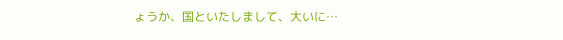ょうか、国といたしまして、大いに…